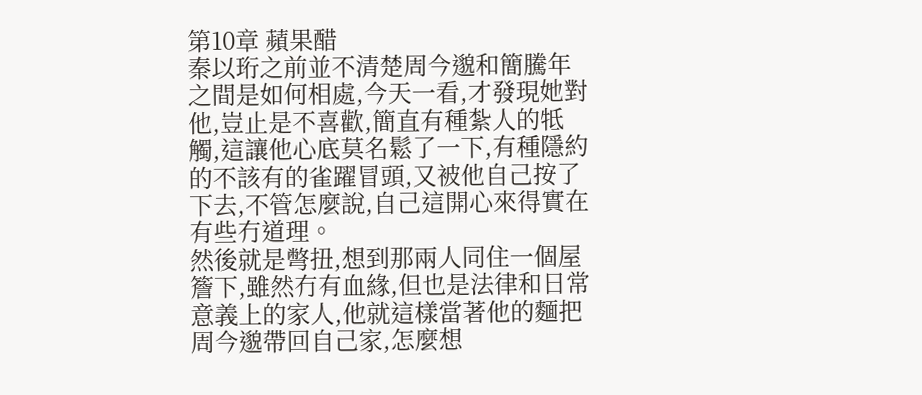第10章 蘋果醋
秦以珩之前並不清楚周今邈和簡騰年之間是如何相處,今天一看,才發現她對他,豈止是不喜歡,簡直有種紮人的牴觸,這讓他心底莫名鬆了一下,有種隱約的不該有的雀躍冒頭,又被他自己按了下去,不管怎麼說,自己這開心來得實在有些冇道理。
然後就是彆扭,想到那兩人同住一個屋簷下,雖然冇有血緣,但也是法律和日常意義上的家人,他就這樣當著他的麵把周今邈帶回自己家,怎麼想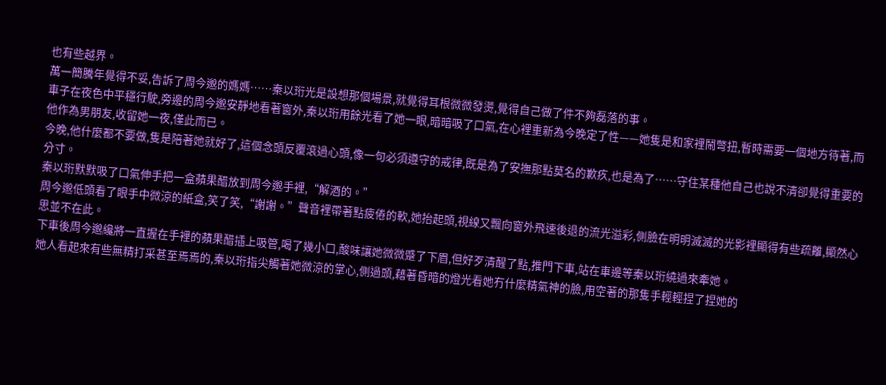也有些越界。
萬一簡騰年覺得不妥,告訴了周今邈的媽媽……秦以珩光是設想那個場景,就覺得耳根微微發燙,覺得自己做了件不夠磊落的事。
車子在夜色中平穩行駛,旁邊的周今邈安靜地看著窗外,秦以珩用餘光看了她一眼,暗暗吸了口氣,在心裡重新為今晚定了性——她隻是和家裡鬧彆扭,暫時需要一個地方待著,而他作為男朋友,收留她一夜,僅此而已。
今晚,他什麼都不要做,隻是陪著她就好了,這個念頭反覆滾過心頭,像一句必須遵守的戒律,既是為了安撫那點莫名的歉疚,也是為了……守住某種他自己也說不清卻覺得重要的分寸。
秦以珩默默吸了口氣伸手把一盒蘋果醋放到周今邈手裡,“解酒的。”
周今邈低頭看了眼手中微涼的紙盒,笑了笑,“謝謝。”聲音裡帶著點疲倦的軟,她抬起頭,視線又飄向窗外飛速後退的流光溢彩,側臉在明明滅滅的光影裡顯得有些疏離,顯然心思並不在此。
下車後周今邈纔將一直握在手裡的蘋果醋插上吸管,喝了幾小口,酸味讓她微微蹙了下眉,但好歹清醒了點,推門下車,站在車邊等秦以珩繞過來牽她。
她人看起來有些無精打采甚至焉焉的,秦以珩指尖觸著她微涼的掌心,側過頭,藉著昏暗的燈光看她冇什麼精氣神的臉,用空著的那隻手輕輕捏了捏她的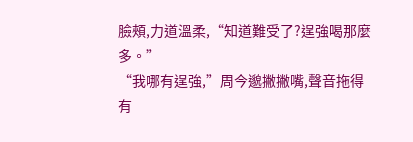臉頰,力道溫柔,“知道難受了?逞強喝那麼多。”
“我哪有逞強,”周今邈撇撇嘴,聲音拖得有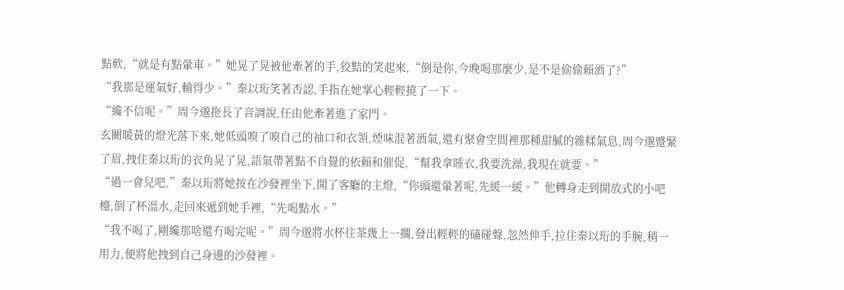點軟,“就是有點暈車。”她晃了晃被他牽著的手,狡黠的笑起來,“倒是你,今晚喝那麼少,是不是偷偷賴酒了?”
“我那是運氣好,輸得少。”秦以珩笑著否認,手指在她掌心輕輕撓了一下。
“纔不信呢。”周今邈拖長了音調說,任由他牽著進了家門。
玄關暖黃的燈光落下來,她低頭嗅了嗅自己的袖口和衣領,煙味混著酒氣,還有聚會空間裡那種甜膩的雜糅氣息,周今邈蹙緊了眉,拽住秦以珩的衣角晃了晃,語氣帶著點不自覺的依賴和催促,“幫我拿睡衣,我要洗澡,我現在就要。”
“過一會兒吧,”秦以珩將她按在沙發裡坐下,開了客廳的主燈,“你頭還暈著呢,先緩一緩。”他轉身走到開放式的小吧檯,倒了杯溫水,走回來遞到她手裡,“先喝點水。”
“我不喝了,剛纔那啥還冇喝完呢。”周今邈將水杯往茶幾上一擱,發出輕輕的磕碰聲,忽然伸手,拉住秦以珩的手腕,稍一用力,便將他拽到自己身邊的沙發裡。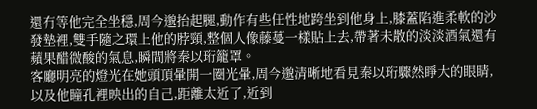還冇等他完全坐穩,周今邈抬起腿,動作有些任性地跨坐到他身上,膝蓋陷進柔軟的沙發墊裡,雙手隨之環上他的脖頸,整個人像藤蔓一樣貼上去,帶著未散的淡淡酒氣還有蘋果醋微酸的氣息,瞬間將秦以珩籠罩。
客廳明亮的燈光在她頭頂暈開一圈光暈,周今邈清晰地看見秦以珩驟然睜大的眼睛,以及他瞳孔裡映出的自己,距離太近了,近到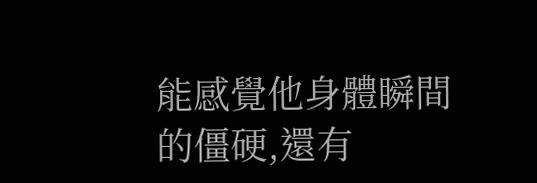能感覺他身體瞬間的僵硬,還有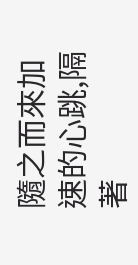隨之而來加速的心跳,隔著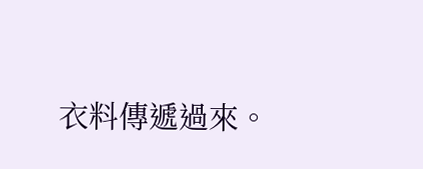衣料傳遞過來。